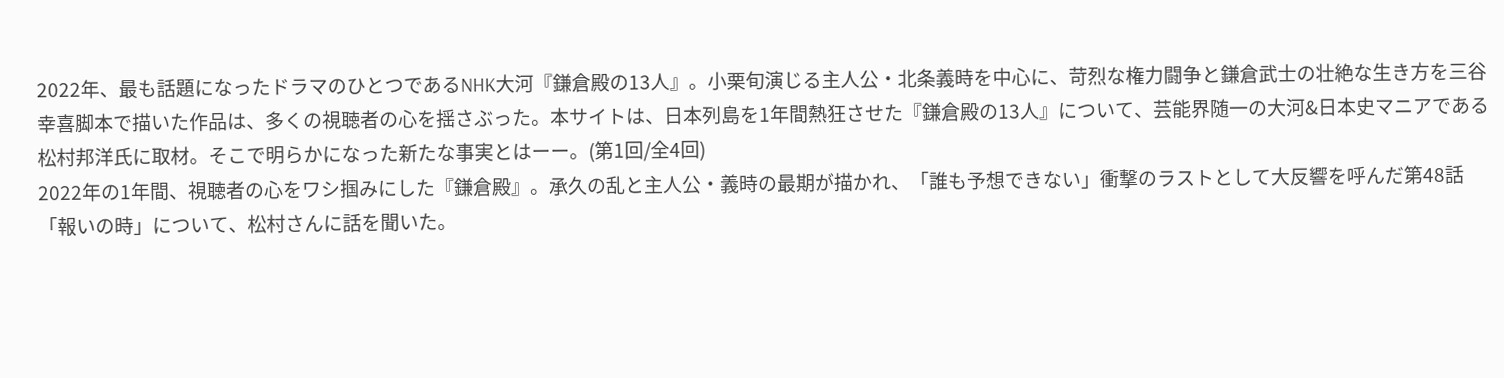2022年、最も話題になったドラマのひとつであるNHK大河『鎌倉殿の13人』。小栗旬演じる主人公・北条義時を中心に、苛烈な権力闘争と鎌倉武士の壮絶な生き方を三谷幸喜脚本で描いた作品は、多くの視聴者の心を揺さぶった。本サイトは、日本列島を1年間熱狂させた『鎌倉殿の13人』について、芸能界随一の大河&日本史マニアである松村邦洋氏に取材。そこで明らかになった新たな事実とはーー。(第1回/全4回)
2022年の1年間、視聴者の心をワシ掴みにした『鎌倉殿』。承久の乱と主人公・義時の最期が描かれ、「誰も予想できない」衝撃のラストとして大反響を呼んだ第48話「報いの時」について、松村さんに話を聞いた。